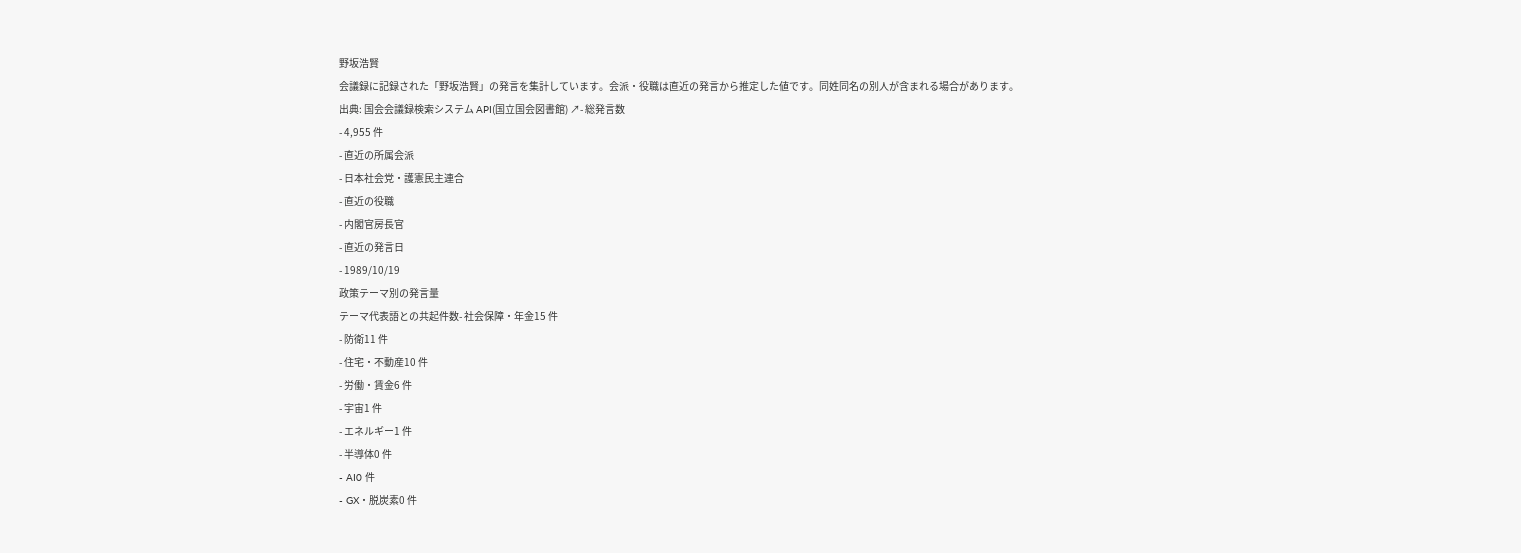野坂浩賢
会議録に記録された「野坂浩賢」の発言を集計しています。会派・役職は直近の発言から推定した値です。同姓同名の別人が含まれる場合があります。
出典: 国会会議録検索システム API(国立国会図書館) ↗- 総発言数
- 4,955 件
- 直近の所属会派
- 日本社会党・護憲民主連合
- 直近の役職
- 内閣官房長官
- 直近の発言日
- 1989/10/19
政策テーマ別の発言量
テーマ代表語との共起件数- 社会保障・年金15 件
- 防衛11 件
- 住宅・不動産10 件
- 労働・賃金6 件
- 宇宙1 件
- エネルギー1 件
- 半導体0 件
- AI0 件
- GX・脱炭素0 件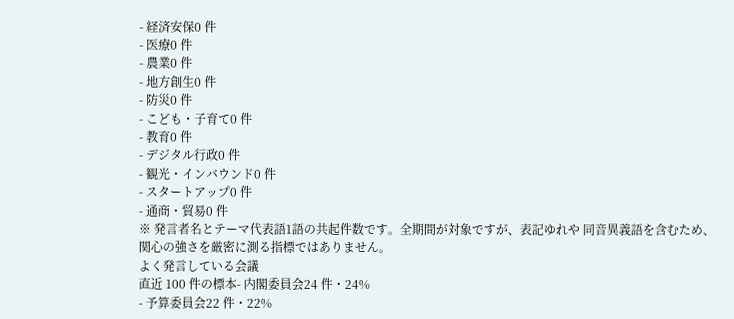- 経済安保0 件
- 医療0 件
- 農業0 件
- 地方創生0 件
- 防災0 件
- こども・子育て0 件
- 教育0 件
- デジタル行政0 件
- 観光・インバウンド0 件
- スタートアップ0 件
- 通商・貿易0 件
※ 発言者名とテーマ代表語1語の共起件数です。全期間が対象ですが、表記ゆれや 同音異義語を含むため、関心の強さを厳密に測る指標ではありません。
よく発言している会議
直近 100 件の標本- 内閣委員会24 件・24%
- 予算委員会22 件・22%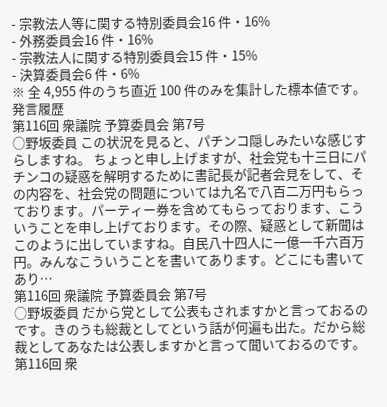- 宗教法人等に関する特別委員会16 件・16%
- 外務委員会16 件・16%
- 宗教法人に関する特別委員会15 件・15%
- 決算委員会6 件・6%
※ 全 4,955 件のうち直近 100 件のみを集計した標本値です。
発言履歴
第116回 衆議院 予算委員会 第7号
○野坂委員 この状況を見ると、パチンコ隠しみたいな感じすらしますね。 ちょっと申し上げますが、社会党も十三日にパチンコの疑惑を解明するために書記長が記者会見をして、その内容を、社会党の問題については九名で八百二万円もらっております。パーティー券を含めてもらっております、こういうことを申し上げております。その際、疑惑として新聞はこのように出していますね。自民八十四人に一億一千六百万円。みんなこういうことを書いてあります。どこにも書いてあり…
第116回 衆議院 予算委員会 第7号
○野坂委員 だから党として公表もされますかと言っておるのです。きのうも総裁としてという話が何遍も出た。だから総裁としてあなたは公表しますかと言って聞いておるのです。
第116回 衆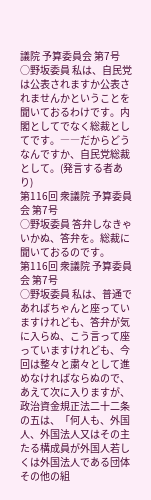議院 予算委員会 第7号
○野坂委員 私は、自民党は公表されますか公表されませんかということを聞いておるわけです。内閣としてでなく総裁としてです。――だからどうなんですか、自民党総裁として。(発言する者あり)
第116回 衆議院 予算委員会 第7号
○野坂委員 答弁しなきゃいかぬ、答弁を。総裁に聞いておるのです。
第116回 衆議院 予算委員会 第7号
○野坂委員 私は、普通であればちゃんと座っていますけれども、答弁が気に入らぬ、こう言って座っていますけれども、今回は整々と粛々として進めなければならぬので、あえて次に入りますが、政治資金規正法二十二条の五は、「何人も、外国人、外国法人又はその主たる構成員が外国人若しくは外国法人である団体その他の組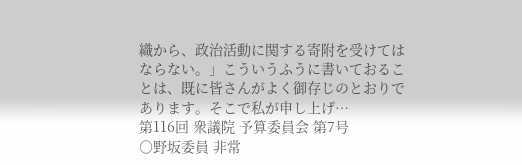織から、政治活動に関する寄附を受けてはならない。」こういうふうに書いておることは、既に皆さんがよく御存じのとおりであります。そこで私が申し上げ…
第116回 衆議院 予算委員会 第7号
○野坂委員 非常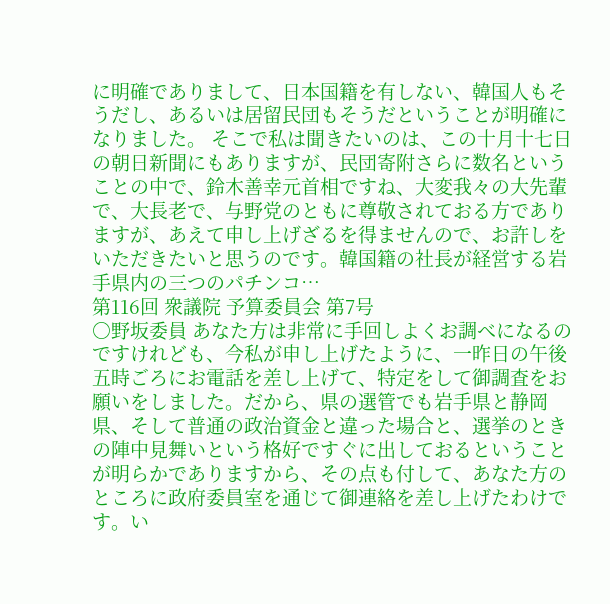に明確でありまして、日本国籍を有しない、韓国人もそうだし、あるいは居留民団もそうだということが明確になりました。 そこで私は聞きたいのは、この十月十七日の朝日新聞にもありますが、民団寄附さらに数名ということの中で、鈴木善幸元首相ですね、大変我々の大先輩で、大長老で、与野党のともに尊敬されておる方でありますが、あえて申し上げざるを得ませんので、お許しをいただきたいと思うのです。韓国籍の社長が経営する岩手県内の三つのパチンコ…
第116回 衆議院 予算委員会 第7号
○野坂委員 あなた方は非常に手回しよくお調べになるのですけれども、今私が申し上げたように、一昨日の午後五時ごろにお電話を差し上げて、特定をして御調査をお願いをしました。だから、県の選管でも岩手県と静岡県、そして普通の政治資金と違った場合と、選挙のときの陣中見舞いという格好ですぐに出しておるということが明らかでありますから、その点も付して、あなた方のところに政府委員室を通じて御連絡を差し上げたわけです。い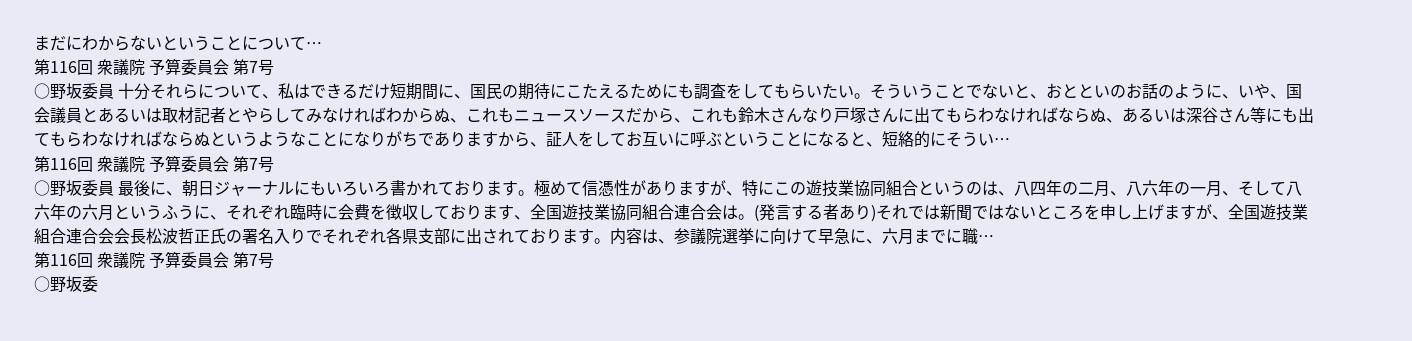まだにわからないということについて…
第116回 衆議院 予算委員会 第7号
○野坂委員 十分それらについて、私はできるだけ短期間に、国民の期待にこたえるためにも調査をしてもらいたい。そういうことでないと、おとといのお話のように、いや、国会議員とあるいは取材記者とやらしてみなければわからぬ、これもニュースソースだから、これも鈴木さんなり戸塚さんに出てもらわなければならぬ、あるいは深谷さん等にも出てもらわなければならぬというようなことになりがちでありますから、証人をしてお互いに呼ぶということになると、短絡的にそうい…
第116回 衆議院 予算委員会 第7号
○野坂委員 最後に、朝日ジャーナルにもいろいろ書かれております。極めて信憑性がありますが、特にこの遊技業協同組合というのは、八四年の二月、八六年の一月、そして八六年の六月というふうに、それぞれ臨時に会費を徴収しております、全国遊技業協同組合連合会は。(発言する者あり)それでは新聞ではないところを申し上げますが、全国遊技業組合連合会会長松波哲正氏の署名入りでそれぞれ各県支部に出されております。内容は、参議院選挙に向けて早急に、六月までに職…
第116回 衆議院 予算委員会 第7号
○野坂委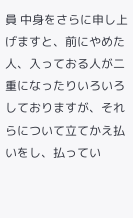員 中身をさらに申し上げますと、前にやめた人、入っておる人が二重になったりいろいろしておりますが、それらについて立てかえ払いをし、払ってい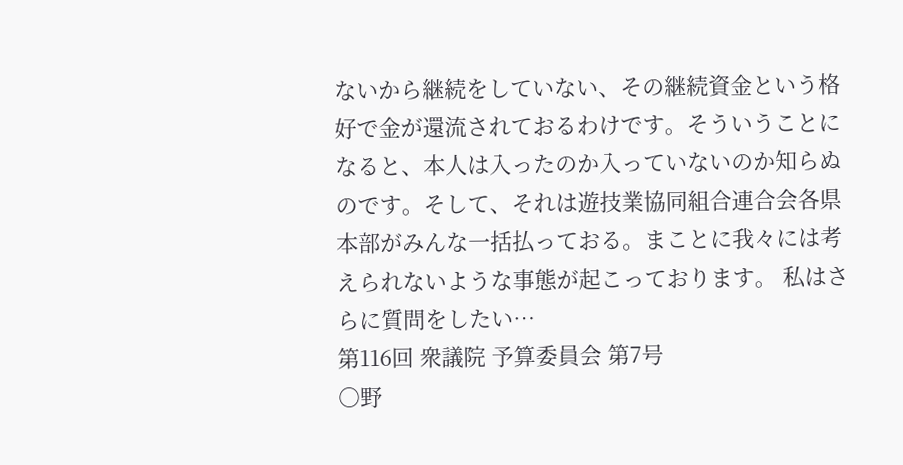ないから継続をしていない、その継続資金という格好で金が還流されておるわけです。そういうことになると、本人は入ったのか入っていないのか知らぬのです。そして、それは遊技業協同組合連合会各県本部がみんな一括払っておる。まことに我々には考えられないような事態が起こっております。 私はさらに質問をしたい…
第116回 衆議院 予算委員会 第7号
○野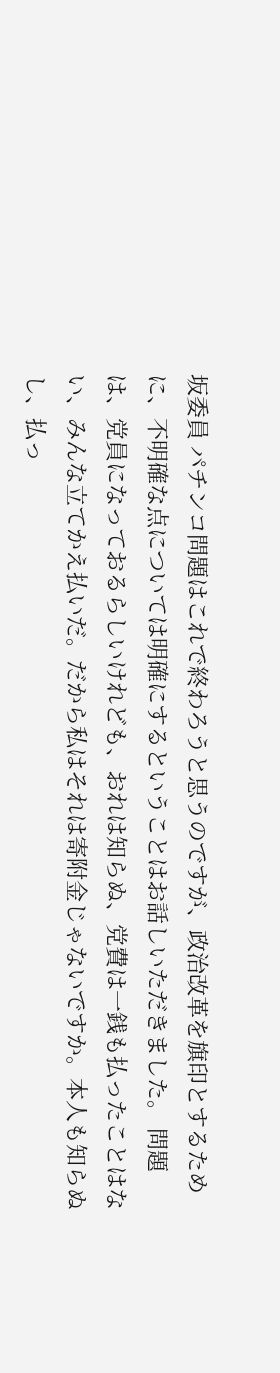坂委員 パチンコ問題はこれで終わろうと思うのですが、政治改革を旗印とするために、不明確な点については明確にするということはお話しいただきました。 問題は、党員になっておるらしいけれども、おれは知らぬ、党費は一銭も払ったことはない、みんな立てかえ払いだ。だから私はそれは寄附金じゃないですか。本人も知らぬし、払っ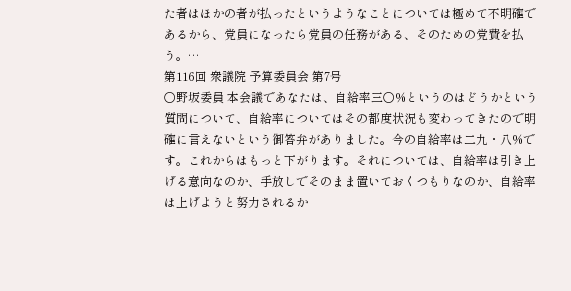た者はほかの者が払ったというようなことについては極めて不明確であるから、党員になったら党員の任務がある、そのための党費を払う。…
第116回 衆議院 予算委員会 第7号
○野坂委員 本会議であなたは、自給率三〇%というのはどうかという質問について、自給率についてはその都度状況も変わってきたので明確に言えないという御答弁がありました。今の自給率は二九・八%です。これからはもっと下がります。それについては、自給率は引き上げる意向なのか、手放しでそのまま置いておくつもりなのか、自給率は上げようと努力されるか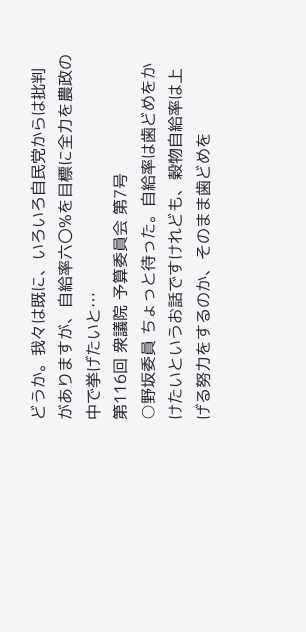どうか。我々は既に、いろいろ自民党からは批判がありますが、自給率六〇%を目標に全力を農政の中で挙げたいと…
第116回 衆議院 予算委員会 第7号
○野坂委員 ちょっと待った。自給率は歯どめをかけたいというお話ですけれども、穀物自給率は上げる努力をするのか、そのまま歯どめを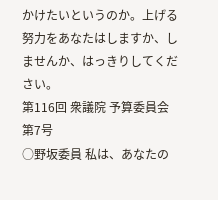かけたいというのか。上げる努力をあなたはしますか、しませんか、はっきりしてください。
第116回 衆議院 予算委員会 第7号
○野坂委員 私は、あなたの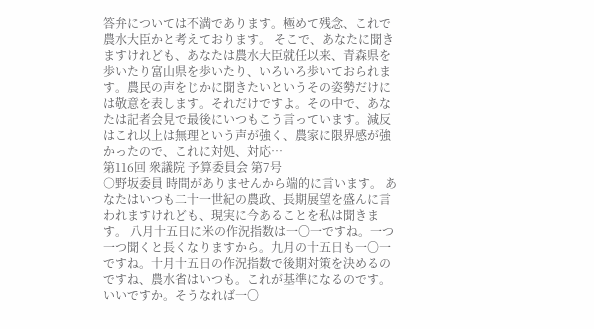答弁については不満であります。極めて残念、これで農水大臣かと考えております。 そこで、あなたに聞きますけれども、あなたは農水大臣就任以来、青森県を歩いたり富山県を歩いたり、いろいろ歩いておられます。農民の声をじかに聞きたいというその姿勢だけには敬意を表します。それだけですよ。その中で、あなたは記者会見で最後にいつもこう言っています。減反はこれ以上は無理という声が強く、農家に限界感が強かったので、これに対処、対応…
第116回 衆議院 予算委員会 第7号
○野坂委員 時間がありませんから端的に言います。 あなたはいつも二十一世紀の農政、長期展望を盛んに言われますけれども、現実に今あることを私は聞きます。 八月十五日に米の作況指数は一〇一ですね。一つ一つ聞くと長くなりますから。九月の十五日も一〇一ですね。十月十五日の作況指数で後期対策を決めるのですね、農水省はいつも。これが基準になるのです。いいですか。そうなれば一〇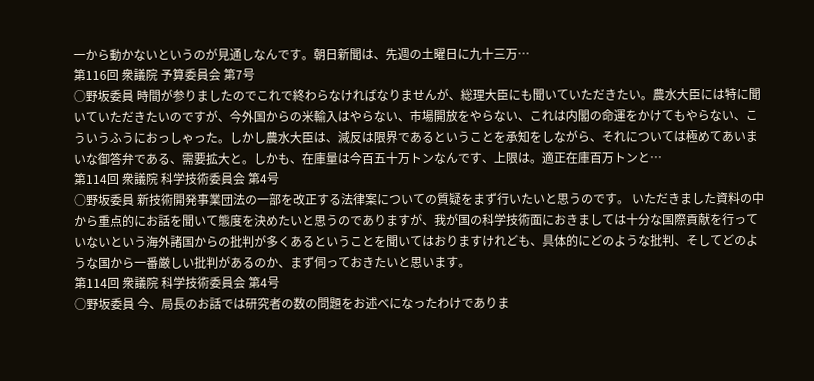一から動かないというのが見通しなんです。朝日新聞は、先週の土曜日に九十三万…
第116回 衆議院 予算委員会 第7号
○野坂委員 時間が参りましたのでこれで終わらなければなりませんが、総理大臣にも聞いていただきたい。農水大臣には特に聞いていただきたいのですが、今外国からの米輸入はやらない、市場開放をやらない、これは内閣の命運をかけてもやらない、こういうふうにおっしゃった。しかし農水大臣は、減反は限界であるということを承知をしながら、それについては極めてあいまいな御答弁である、需要拡大と。しかも、在庫量は今百五十万トンなんです、上限は。適正在庫百万トンと…
第114回 衆議院 科学技術委員会 第4号
○野坂委員 新技術開発事業団法の一部を改正する法律案についての質疑をまず行いたいと思うのです。 いただきました資料の中から重点的にお話を聞いて態度を決めたいと思うのでありますが、我が国の科学技術面におきましては十分な国際貢献を行っていないという海外諸国からの批判が多くあるということを聞いてはおりますけれども、具体的にどのような批判、そしてどのような国から一番厳しい批判があるのか、まず伺っておきたいと思います。
第114回 衆議院 科学技術委員会 第4号
○野坂委員 今、局長のお話では研究者の数の問題をお述べになったわけでありま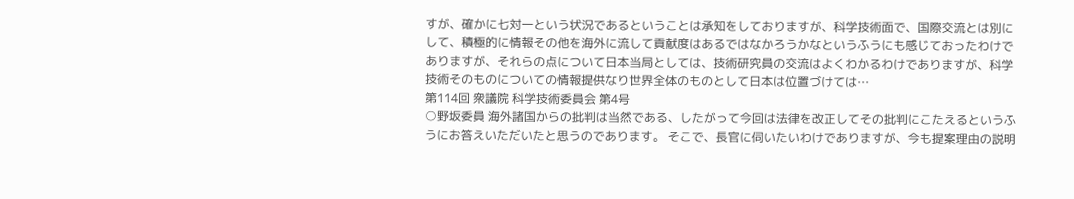すが、確かに七対一という状況であるということは承知をしておりますが、科学技術面で、国際交流とは別にして、積極的に情報その他を海外に流して貢献度はあるではなかろうかなというふうにも感じておったわけでありますが、それらの点について日本当局としては、技術研究員の交流はよくわかるわけでありますが、科学技術そのものについての情報提供なり世界全体のものとして日本は位置づけては…
第114回 衆議院 科学技術委員会 第4号
○野坂委員 海外諸国からの批判は当然である、したがって今回は法律を改正してその批判にこたえるというふうにお答えいただいたと思うのであります。 そこで、長官に伺いたいわけでありますが、今も提案理由の説明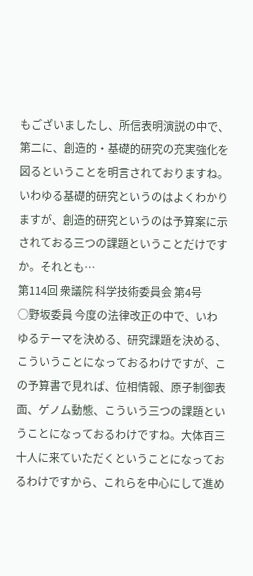もございましたし、所信表明演説の中で、第二に、創造的・基礎的研究の充実強化を図るということを明言されておりますね。いわゆる基礎的研究というのはよくわかりますが、創造的研究というのは予算案に示されておる三つの課題ということだけですか。それとも…
第114回 衆議院 科学技術委員会 第4号
○野坂委員 今度の法律改正の中で、いわゆるテーマを決める、研究課題を決める、こういうことになっておるわけですが、この予算書で見れば、位相情報、原子制御表面、ゲノム動態、こういう三つの課題ということになっておるわけですね。大体百三十人に来ていただくということになっておるわけですから、これらを中心にして進め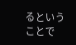るということで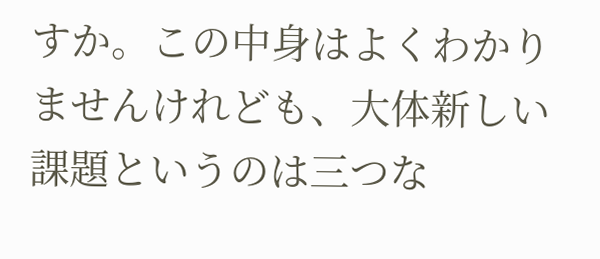すか。この中身はよくわかりませんけれども、大体新しい課題というのは三つな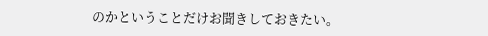のかということだけお聞きしておきたい。